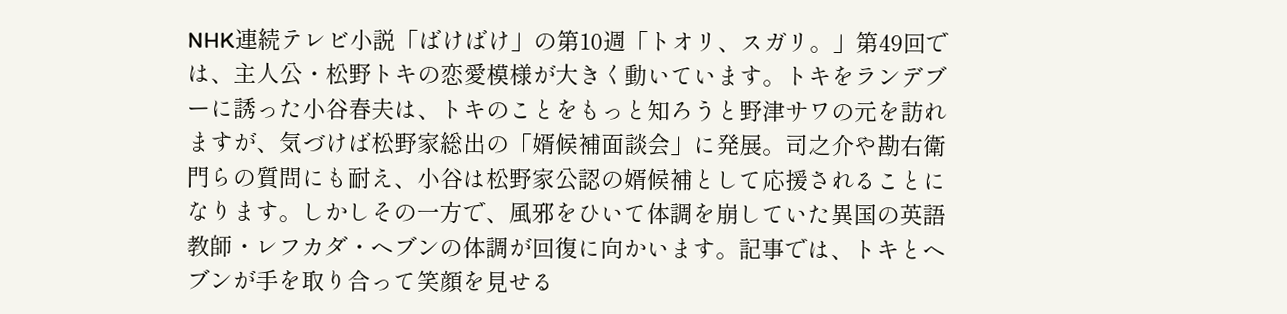NHK連続テレビ小説「ばけばけ」の第10週「トオリ、スガリ。」第49回では、主人公・松野トキの恋愛模様が大きく動いています。トキをランデブーに誘った小谷春夫は、トキのことをもっと知ろうと野津サワの元を訪れますが、気づけば松野家総出の「婿候補面談会」に発展。司之介や勘右衛門らの質問にも耐え、小谷は松野家公認の婿候補として応援されることになります。しかしその一方で、風邪をひいて体調を崩していた異国の英語教師・レフカダ・ヘブンの体調が回復に向かいます。記事では、トキとヘブンが手を取り合って笑顔を見せる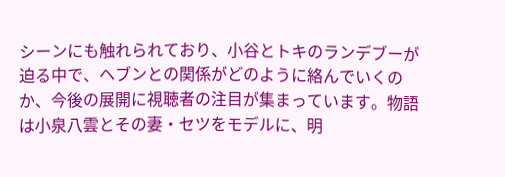シーンにも触れられており、小谷とトキのランデブーが迫る中で、ヘブンとの関係がどのように絡んでいくのか、今後の展開に視聴者の注目が集まっています。物語は小泉八雲とその妻・セツをモデルに、明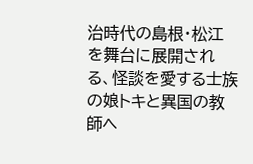治時代の島根・松江を舞台に展開される、怪談を愛する士族の娘トキと異国の教師ヘ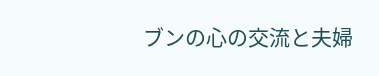ブンの心の交流と夫婦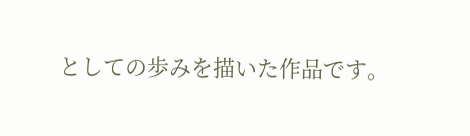としての歩みを描いた作品です。